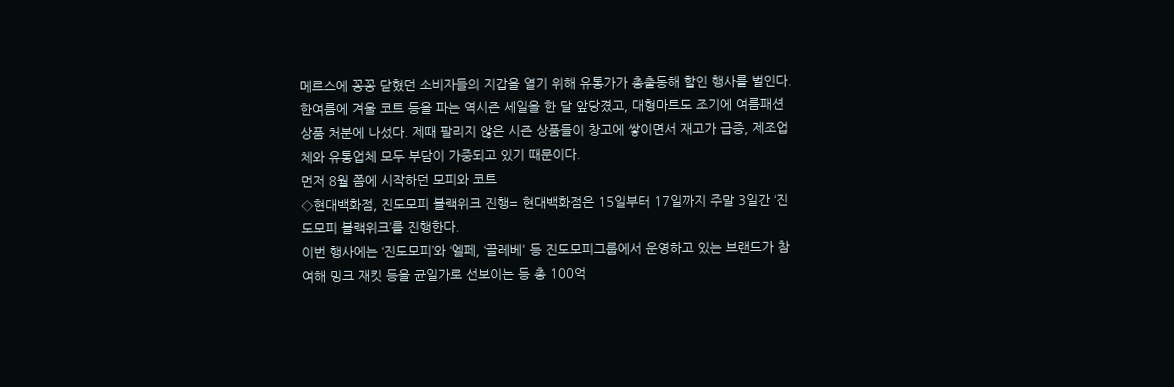메르스에 꽁꽁 닫혔던 소비자들의 지갑을 열기 위해 유통가가 총출동해 할인 행사를 벌인다. 한여름에 겨울 코트 등을 파는 역시즌 세일을 한 달 앞당겼고, 대형마트도 조기에 여름패션상품 처분에 나섰다. 제때 팔리지 않은 시즌 상품들이 창고에 쌓이면서 재고가 급증, 제조업체와 유통업체 모두 부담이 가중되고 있기 때문이다.
먼저 8월 쯤에 시작하던 모피와 코트
◇현대백화점, 진도모피 블랙위크 진행= 현대백화점은 15일부터 17일까지 주말 3일간 ‘진도모피 블랙위크’를 진행한다.
이번 행사에는 ‘진도모피’와 ‘엘페, ‘끌레베' 등 진도모피그룹에서 운영하고 있는 브랜드가 참여해 밍크 재킷 등을 균일가로 선보이는 등 총 100억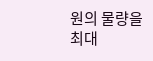원의 물량을 최대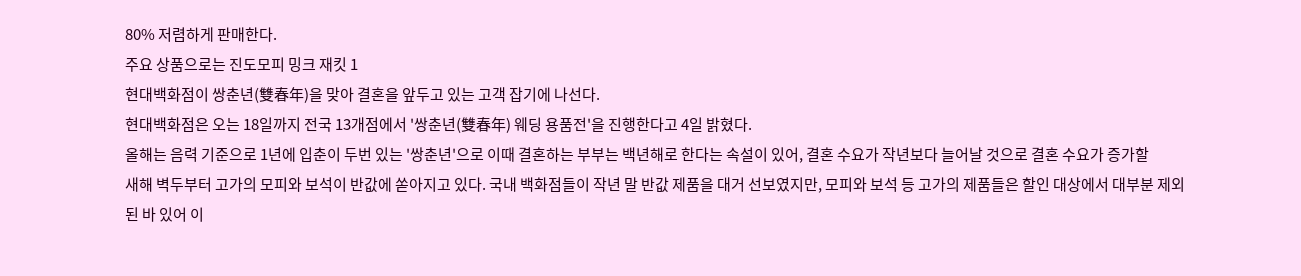80% 저렴하게 판매한다.
주요 상품으로는 진도모피 밍크 재킷 1
현대백화점이 쌍춘년(雙春年)을 맞아 결혼을 앞두고 있는 고객 잡기에 나선다.
현대백화점은 오는 18일까지 전국 13개점에서 '쌍춘년(雙春年) 웨딩 용품전'을 진행한다고 4일 밝혔다.
올해는 음력 기준으로 1년에 입춘이 두번 있는 '쌍춘년'으로 이때 결혼하는 부부는 백년해로 한다는 속설이 있어, 결혼 수요가 작년보다 늘어날 것으로 결혼 수요가 증가할
새해 벽두부터 고가의 모피와 보석이 반값에 쏟아지고 있다. 국내 백화점들이 작년 말 반값 제품을 대거 선보였지만, 모피와 보석 등 고가의 제품들은 할인 대상에서 대부분 제외된 바 있어 이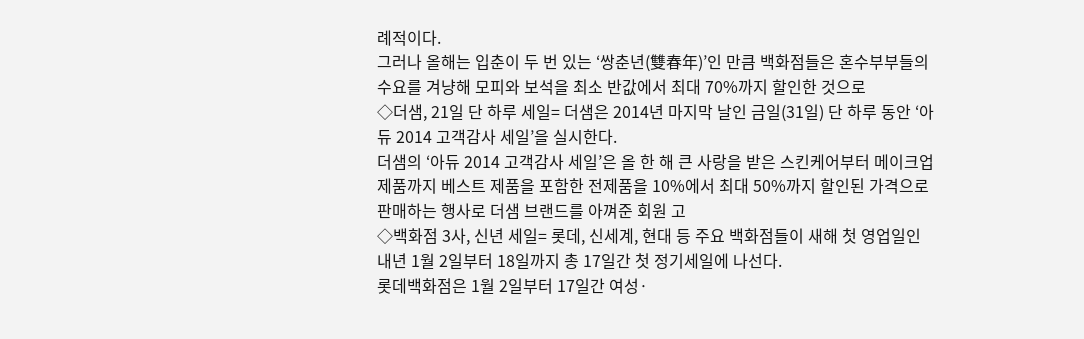례적이다.
그러나 올해는 입춘이 두 번 있는 ‘쌍춘년(雙春年)’인 만큼 백화점들은 혼수부부들의 수요를 겨냥해 모피와 보석을 최소 반값에서 최대 70%까지 할인한 것으로
◇더샘, 21일 단 하루 세일= 더샘은 2014년 마지막 날인 금일(31일) 단 하루 동안 ‘아듀 2014 고객감사 세일’을 실시한다.
더샘의 ‘아듀 2014 고객감사 세일’은 올 한 해 큰 사랑을 받은 스킨케어부터 메이크업 제품까지 베스트 제품을 포함한 전제품을 10%에서 최대 50%까지 할인된 가격으로 판매하는 행사로 더샘 브랜드를 아껴준 회원 고
◇백화점 3사, 신년 세일= 롯데, 신세계, 현대 등 주요 백화점들이 새해 첫 영업일인 내년 1월 2일부터 18일까지 총 17일간 첫 정기세일에 나선다.
롯데백화점은 1월 2일부터 17일간 여성·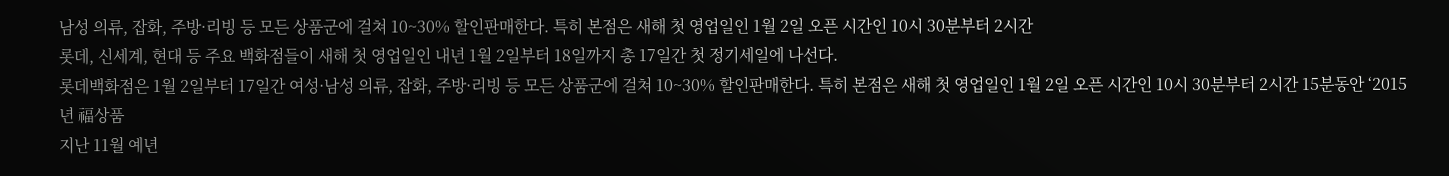남성 의류, 잡화, 주방·리빙 등 모든 상품군에 걸쳐 10~30% 할인판매한다. 특히 본점은 새해 첫 영업일인 1월 2일 오픈 시간인 10시 30분부터 2시간
롯데, 신세계, 현대 등 주요 백화점들이 새해 첫 영업일인 내년 1월 2일부터 18일까지 총 17일간 첫 정기세일에 나선다.
롯데백화점은 1월 2일부터 17일간 여성·남성 의류, 잡화, 주방·리빙 등 모든 상품군에 걸쳐 10~30% 할인판매한다. 특히 본점은 새해 첫 영업일인 1월 2일 오픈 시간인 10시 30분부터 2시간 15분동안 ‘2015년 福상품
지난 11월 예년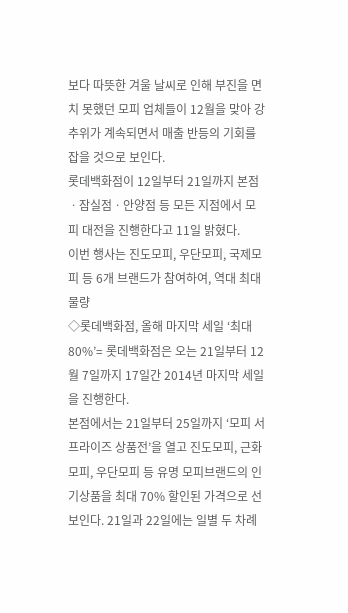보다 따뜻한 겨울 날씨로 인해 부진을 면치 못했던 모피 업체들이 12월을 맞아 강추위가 계속되면서 매출 반등의 기회를 잡을 것으로 보인다.
롯데백화점이 12일부터 21일까지 본점ㆍ잠실점ㆍ안양점 등 모든 지점에서 모피 대전을 진행한다고 11일 밝혔다.
이번 행사는 진도모피, 우단모피, 국제모피 등 6개 브랜드가 참여하여, 역대 최대 물량
◇롯데백화점, 올해 마지막 세일 ‘최대 80%’= 롯데백화점은 오는 21일부터 12월 7일까지 17일간 2014년 마지막 세일을 진행한다.
본점에서는 21일부터 25일까지 ‘모피 서프라이즈 상품전’을 열고 진도모피, 근화모피, 우단모피 등 유명 모피브랜드의 인기상품을 최대 70% 할인된 가격으로 선보인다. 21일과 22일에는 일별 두 차례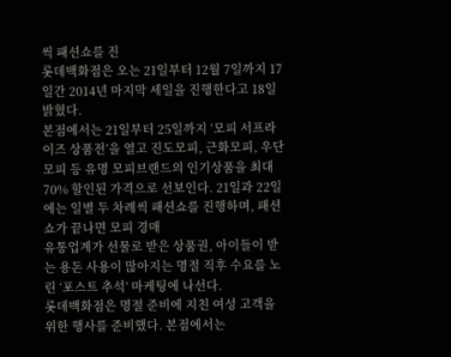씩 패션쇼를 진
롯데백화점은 오는 21일부터 12월 7일까지 17일간 2014년 마지막 세일을 진행한다고 18일 밝혔다.
본점에서는 21일부터 25일까지 ‘모피 서프라이즈 상품전’을 열고 진도모피, 근화모피, 우단모피 등 유명 모피브랜드의 인기상품을 최대 70% 할인된 가격으로 선보인다. 21일과 22일에는 일별 두 차례씩 패션쇼를 진행하며, 패션쇼가 끝나면 모피 경매
유통업계가 선물로 받은 상품권, 아이들이 받는 용돈 사용이 많아지는 명절 직후 수요를 노린 ‘포스트 추석’ 마케팅에 나선다.
롯데백화점은 명절 준비에 지친 여성 고객을 위한 행사를 준비했다. 본점에서는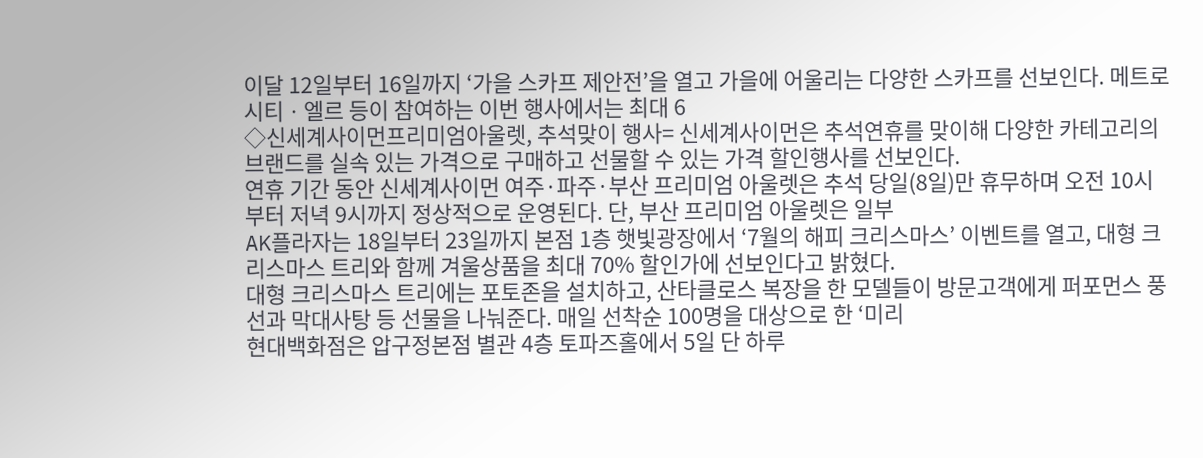이달 12일부터 16일까지 ‘가을 스카프 제안전’을 열고 가을에 어울리는 다양한 스카프를 선보인다. 메트로시티ㆍ엘르 등이 참여하는 이번 행사에서는 최대 6
◇신세계사이먼프리미엄아울렛, 추석맞이 행사= 신세계사이먼은 추석연휴를 맞이해 다양한 카테고리의 브랜드를 실속 있는 가격으로 구매하고 선물할 수 있는 가격 할인행사를 선보인다.
연휴 기간 동안 신세계사이먼 여주·파주·부산 프리미엄 아울렛은 추석 당일(8일)만 휴무하며 오전 10시부터 저녁 9시까지 정상적으로 운영된다. 단, 부산 프리미엄 아울렛은 일부
AK플라자는 18일부터 23일까지 본점 1층 햇빛광장에서 ‘7월의 해피 크리스마스’ 이벤트를 열고, 대형 크리스마스 트리와 함께 겨울상품을 최대 70% 할인가에 선보인다고 밝혔다.
대형 크리스마스 트리에는 포토존을 설치하고, 산타클로스 복장을 한 모델들이 방문고객에게 퍼포먼스 풍선과 막대사탕 등 선물을 나눠준다. 매일 선착순 100명을 대상으로 한 ‘미리
현대백화점은 압구정본점 별관 4층 토파즈홀에서 5일 단 하루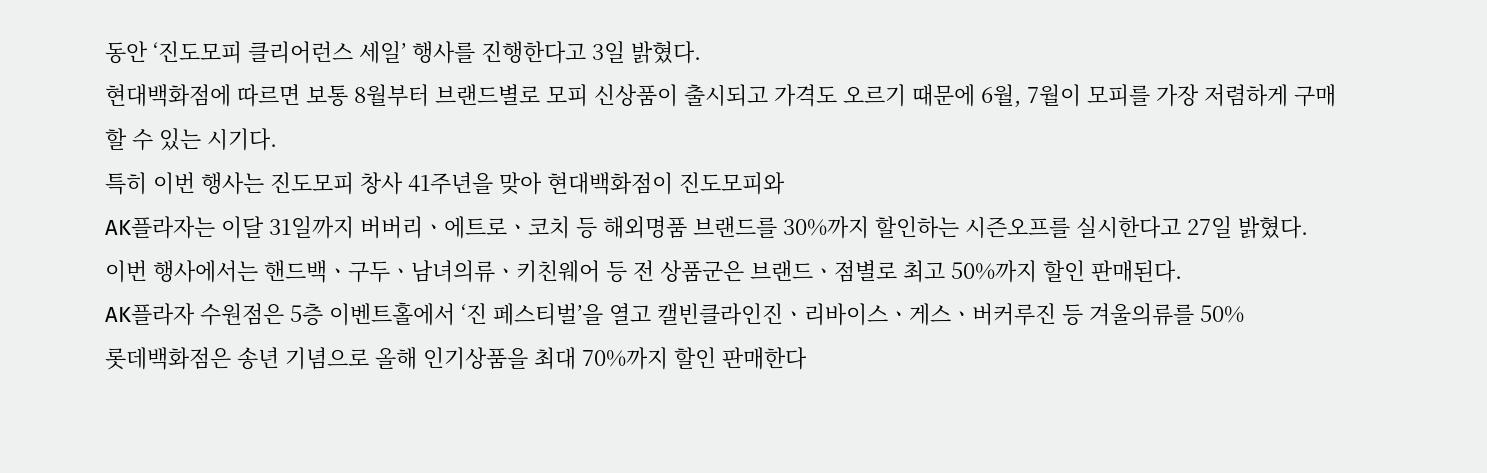동안 ‘진도모피 클리어런스 세일’ 행사를 진행한다고 3일 밝혔다.
현대백화점에 따르면 보통 8월부터 브랜드별로 모피 신상품이 출시되고 가격도 오르기 때문에 6월, 7월이 모피를 가장 저렴하게 구매할 수 있는 시기다.
특히 이번 행사는 진도모피 창사 41주년을 맞아 현대백화점이 진도모피와
AK플라자는 이달 31일까지 버버리ㆍ에트로ㆍ코치 등 해외명품 브랜드를 30%까지 할인하는 시즌오프를 실시한다고 27일 밝혔다.
이번 행사에서는 핸드백ㆍ구두ㆍ남녀의류ㆍ키친웨어 등 전 상품군은 브랜드ㆍ점별로 최고 50%까지 할인 판매된다.
AK플라자 수원점은 5층 이벤트홀에서 ‘진 페스티벌’을 열고 캘빈클라인진ㆍ리바이스ㆍ게스ㆍ버커루진 등 겨울의류를 50%
롯데백화점은 송년 기념으로 올해 인기상품을 최대 70%까지 할인 판매한다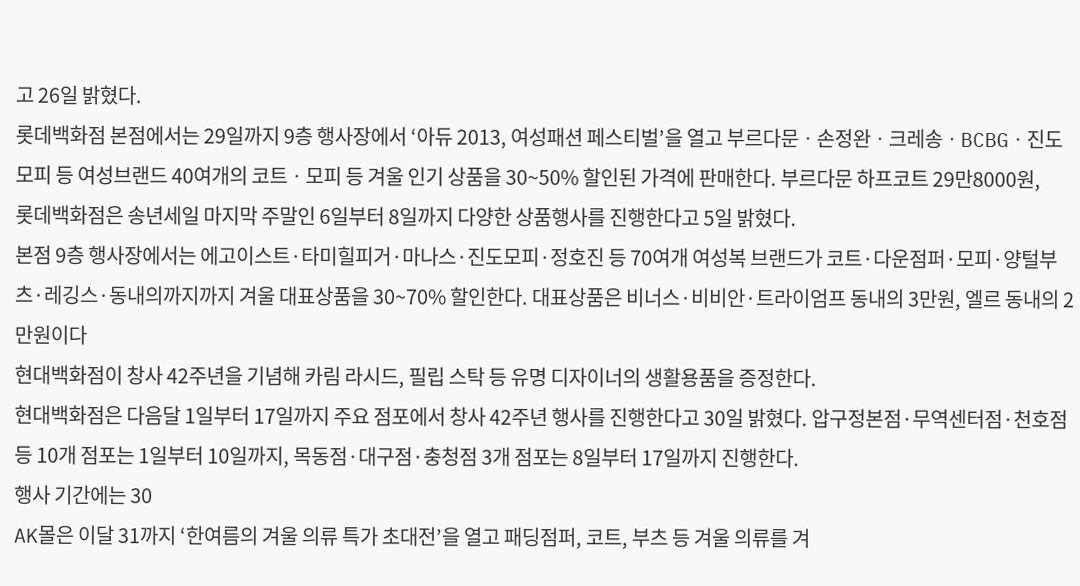고 26일 밝혔다.
롯데백화점 본점에서는 29일까지 9층 행사장에서 ‘아듀 2013, 여성패션 페스티벌’을 열고 부르다문ㆍ손정완ㆍ크레송ㆍBCBGㆍ진도모피 등 여성브랜드 40여개의 코트ㆍ모피 등 겨울 인기 상품을 30~50% 할인된 가격에 판매한다. 부르다문 하프코트 29만8000원,
롯데백화점은 송년세일 마지막 주말인 6일부터 8일까지 다양한 상품행사를 진행한다고 5일 밝혔다.
본점 9층 행사장에서는 에고이스트·타미힐피거·마나스·진도모피·정호진 등 70여개 여성복 브랜드가 코트·다운점퍼·모피·양털부츠·레깅스·동내의까지까지 겨울 대표상품을 30~70% 할인한다. 대표상품은 비너스·비비안·트라이엄프 동내의 3만원, 엘르 동내의 2만원이다
현대백화점이 창사 42주년을 기념해 카림 라시드, 필립 스탁 등 유명 디자이너의 생활용품을 증정한다.
현대백화점은 다음달 1일부터 17일까지 주요 점포에서 창사 42주년 행사를 진행한다고 30일 밝혔다. 압구정본점·무역센터점·천호점 등 10개 점포는 1일부터 10일까지, 목동점·대구점·충청점 3개 점포는 8일부터 17일까지 진행한다.
행사 기간에는 30
AK몰은 이달 31까지 ‘한여름의 겨울 의류 특가 초대전’을 열고 패딩점퍼, 코트, 부츠 등 겨울 의류를 겨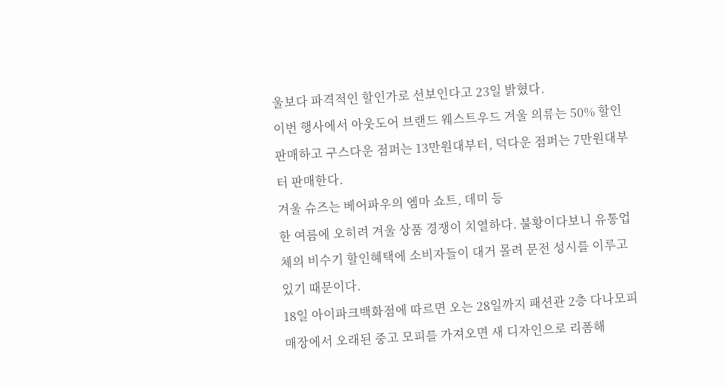울보다 파격적인 할인가로 선보인다고 23일 밝혔다.
이번 행사에서 아웃도어 브랜드 웨스트우드 겨울 의류는 50% 할인 판매하고 구스다운 점퍼는 13만원대부터, 덕다운 점퍼는 7만원대부터 판매한다.
겨울 슈즈는 베어파우의 엠마 쇼트, 데미 등
한 여름에 오히려 겨울 상품 경쟁이 치열하다. 불황이다보니 유통업체의 비수기 할인혜택에 소비자들이 대거 몰려 문전 성시를 이루고 있기 때문이다.
18일 아이파크백화점에 따르면 오는 28일까지 패션관 2층 다나모피 매장에서 오래된 중고 모피를 가져오면 새 디자인으로 리폼해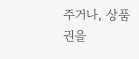주거나, 상품권을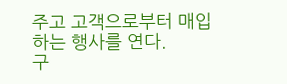주고 고객으로부터 매입하는 행사를 연다.
구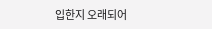입한지 오래되어